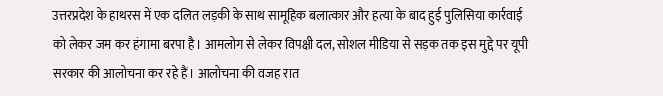उत्तरप्रदेश के हाथरस में एक दलित लड़की के साथ सामूहिक बलात्कार और हत्या के बाद हुई पुलिसिया कार्रवाई को लेकर जम कर हंगामा बरपा है। आमलोग से लेकर विपक्षी दल, सोशल मीडिया से सड़क तक इस मुद्दे पर यूपी सरकार की आलोचना कर रहे हैं। आलोचना की वजह रात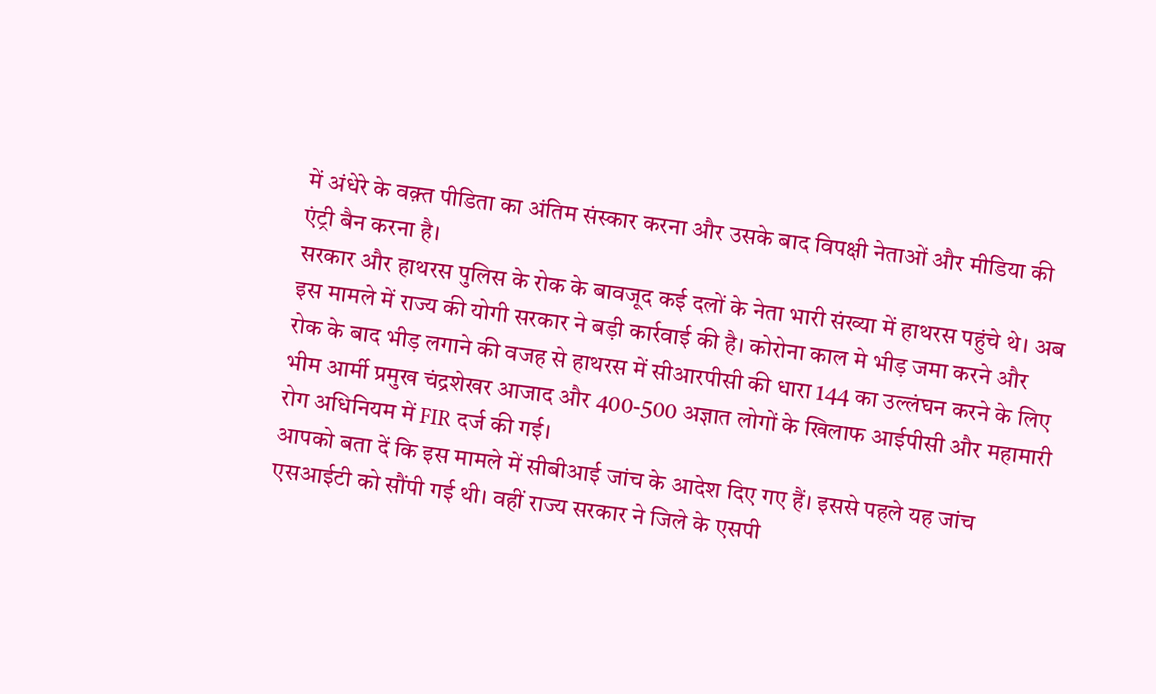में अंधेरे के वक़्त पीडिता का अंतिम संस्कार करना और उसके बाद विपक्षी नेताओं और मीडिया की एंट्री बैन करना है।
सरकार और हाथरस पुलिस के रोक के बावजूद कई दलों के नेता भारी संख्या में हाथरस पहुंचे थे। अब इस मामले में राज्य की योगी सरकार ने बड़ी कार्रवाई की है। कोरोना काल मे भीड़ जमा करने और रोक के बाद भीड़ लगाने की वजह से हाथरस में सीआरपीसी की धारा 144 का उल्लंघन करने के लिए भीम आर्मी प्रमुख चंद्रशेखर आजाद और 400-500 अज्ञात लोगों के खिलाफ आईपीसी और महामारी रोग अधिनियम में FIR दर्ज की गई।
आपको बता दें कि इस मामले में सीबीआई जांच के आदेश दिए गए हैं। इससे पहले यह जांच एसआईटी को सौंपी गई थी। वहीं राज्य सरकार ने जिले के एसपी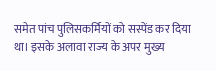समेत पांच पुलिसकर्मियों को सस्पेंड कर दिया था। इसके अलावा राज्य के अपर मुख्य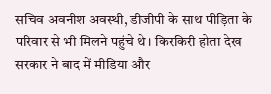सचिव अवनीश अवस्थी, डीजीपी के साथ पीड़िता के परिवार से भी मिलने पहुंचे थे। किरकिरी होता देख सरकार ने बाद में मीडिया और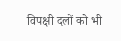विपक्षी दलों को भी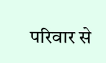परिवार से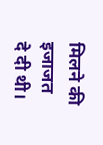मिलने की इजाजत दे दी थी।